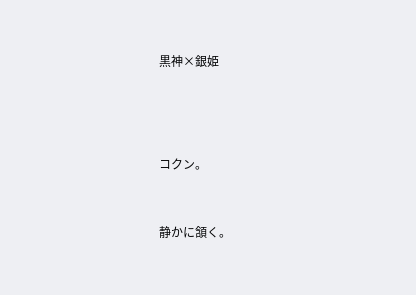黒神×銀姫





コクン。



静かに頷く。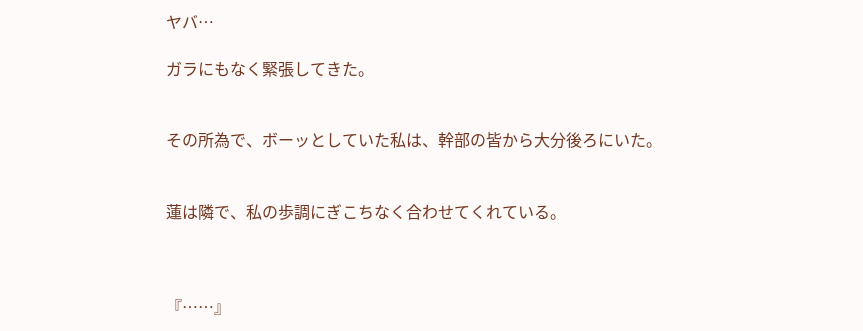ヤバ…

ガラにもなく緊張してきた。


その所為で、ボーッとしていた私は、幹部の皆から大分後ろにいた。


蓮は隣で、私の歩調にぎこちなく合わせてくれている。



『……』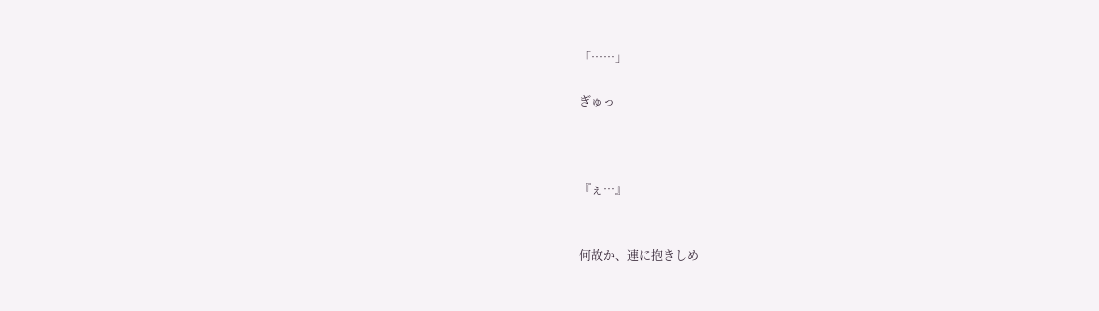「……」

ぎゅっ



『ぇ…』


何故か、連に抱きしめ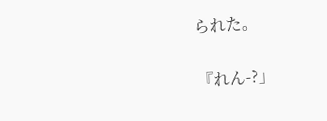られた。


『れん-?」